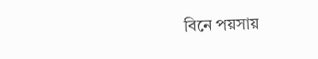বিনে পয়সায়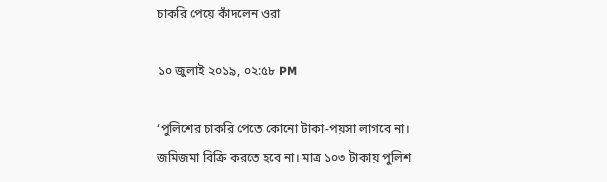চাকরি পেয়ে কাঁদলেন ওরা

১০ জুলাই ২০১৯, ০২:৫৮ PM

‘পুলিশের চাকরি পেতে কোনো টাকা-পয়সা লাগবে না। জমিজমা বিক্রি করতে হবে না। মাত্র ১০৩ টাকায় পুলিশ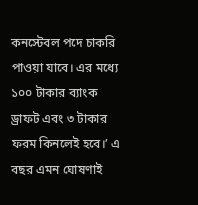কনস্টেবল পদে চাকরি পাওয়া যাবে। এর মধ্যে ১০০ টাকার ব্যাংক ড্রাফট এবং ৩ টাকার ফরম কিনলেই হবে।’ এ বছর এমন ঘোষণাই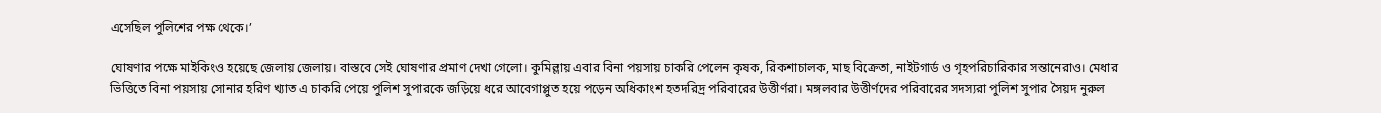এসেছিল পুলিশের পক্ষ থেকে।’

ঘোষণার পক্ষে মাইকিংও হয়েছে জেলায় জেলায়। বাস্তবে সেই ঘোষণার প্রমাণ দেখা গেলো। কুমিল্লায় এবার বিনা পয়সায় চাকরি পেলেন কৃষক, রিকশাচালক, মাছ বিক্রেতা, নাইটগার্ড ও গৃহপরিচারিকার সন্তানেরাও। মেধার ভিত্তিতে বিনা পয়সায় সোনার হরিণ খ্যাত এ চাকরি পেয়ে পুলিশ সুপারকে জড়িয়ে ধরে আবেগাপ্লুত হয়ে পড়েন অধিকাংশ হতদরিদ্র পরিবারের উত্তীর্ণরা। মঙ্গলবার উত্তীর্ণদের পরিবারের সদস্যরা পুলিশ সুপার সৈয়দ নুরুল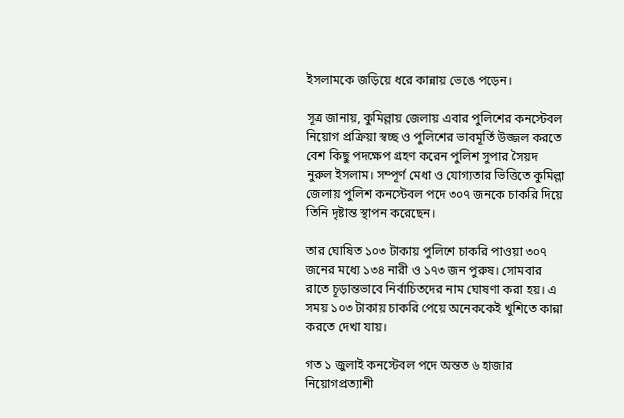ইসলামকে জড়িয়ে ধরে কান্নায় ভেঙে পড়েন।

সূত্র জানায়, কুমিল্লায় জেলায় এবার পুলিশের কনস্টেবল নিয়োগ প্রক্রিয়া স্বচ্ছ ও পুলিশের ভাবমূর্তি উজ্জল করতে বেশ কিছু পদক্ষেপ গ্রহণ করেন পুলিশ সুপার সৈয়দ নুরুল ইসলাম। সম্পূর্ণ মেধা ও যোগ্যতার ভিত্তিতে কুমিল্লা জেলায় পুলিশ কনস্টেবল পদে ৩০৭ জনকে চাকরি দিয়ে তিনি দৃষ্টান্ত স্থাপন করেছেন।

তার ঘোষিত ১০৩ টাকায় পুলিশে চাকরি পাওয়া ৩০৭ জনের মধ্যে ১৩৪ নারী ও ১৭৩ জন পুরুষ। সোমবার রাতে চূড়ান্তভাবে নির্বাচিতদের নাম ঘোষণা করা হয়। এ সময় ১০৩ টাকায় চাকরি পেয়ে অনেককেই খুশিতে কান্না করতে দেখা যায়।

গত ১ জুলাই কনস্টেবল পদে অন্তত ৬ হাজার নিয়োগপ্রত্যাশী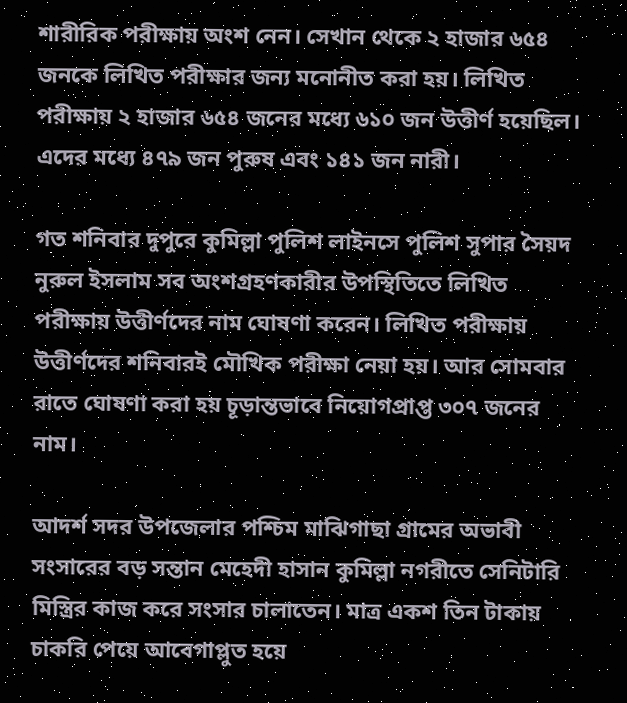শারীরিক পরীক্ষায় অংশ নেন। সেখান থেকে ২ হাজার ৬৫৪ জনকে লিখিত পরীক্ষার জন্য মনোনীত করা হয়। লিখিত পরীক্ষায় ২ হাজার ৬৫৪ জনের মধ্যে ৬১০ জন উত্তীর্ণ হয়েছিল। এদের মধ্যে ৪৭৯ জন পুরুষ এবং ১৪১ জন নারী।

গত শনিবার দুপুরে কুমিল্লা পুলিশ লাইনসে পুলিশ সুপার সৈয়দ নুরুল ইসলাম সব অংশগ্রহণকারীর উপস্থিতিতে লিখিত পরীক্ষায় উত্তীর্ণদের নাম ঘোষণা করেন। লিখিত পরীক্ষায় উত্তীর্ণদের শনিবারই মৌখিক পরীক্ষা নেয়া হয়। আর সোমবার রাতে ঘোষণা করা হয় চূড়ান্তভাবে নিয়োগপ্রাপ্ত ৩০৭ জনের নাম।

আদর্শ সদর উপজেলার পশ্চিম মাঝিগাছা গ্রামের অভাবী সংসারের বড় সন্তান মেহেদী হাসান কুমিল্লা নগরীতে সেনিটারি মিস্ত্রির কাজ করে সংসার চালাতেন। মাত্র একশ তিন টাকায় চাকরি পেয়ে আবেগাপ্লুত হয়ে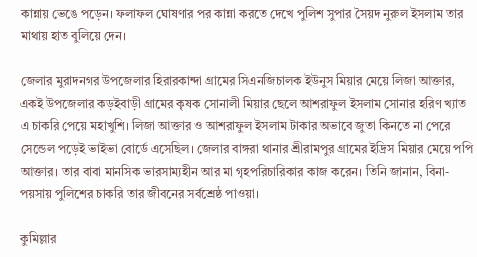কান্নায় ভেঙে পড়েন। ফলাফল ঘোষণার পর কান্না করতে দেখে পুলিশ সুপার সৈয়দ নুরুল ইসলাম তার মাথায় হাত বুলিয়ে দেন।

জেলার মুরাদনগর উপজেলার হিরারকান্দা গ্রামের সিএনজিচালক ইউনুস মিয়ার মেয়ে লিজা আক্তার, একই উপজেলার কড়ইবাড়ী গ্রামের কৃষক সোনালী মিয়ার ছেলে আশরাফুল ইসলাম সোনার হরিণ খ্যাত এ চাকরি পেয়ে মহাখুশি। লিজা আক্তার ও আশরাফুল ইসলাম টাকার অভাবে জুতা কিনতে না পেরে সেন্ডেল পড়েই ভাইভা বোর্ডে এসেছিল। জেলার বাঙ্গরা থানার শ্রীরামপুর গ্রামের ইদ্রিস মিয়ার মেয়ে পপি আক্তার। তার বাবা মানসিক ভারসাম্যহীন আর মা গৃহপরিচারিকার কাজ করেন। তিনি জানান, বিনা-পয়সায় পুলিশের চাকরি তার জীবনের সর্বশ্রেষ্ঠ পাওয়া।

কুমিল্লার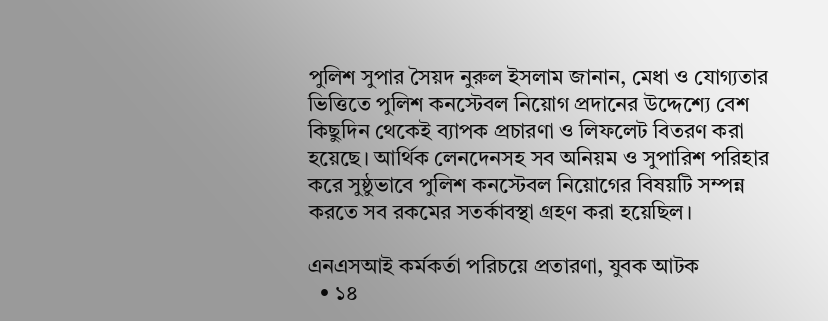পুলিশ সুপার সৈয়দ নুরুল ইসলাম জানান, মেধা ও যোগ্যতার ভিত্তিতে পুলিশ কনস্টেবল নিয়োগ প্রদানের উদ্দেশ্যে বেশ কিছুদিন থেকেই ব্যাপক প্রচারণা ও লিফলেট বিতরণ করা হয়েছে। আর্থিক লেনদেনসহ সব অনিয়ম ও সুপারিশ পরিহার করে সুষ্ঠুভাবে পুলিশ কনস্টেবল নিয়োগের বিষয়টি সম্পন্ন করতে সব রকমের সতর্কাবস্থা গ্রহণ করা হয়েছিল।

এনএসআই কর্মকর্তা পরিচয়ে প্রতারণা, যুবক আটক
  • ১৪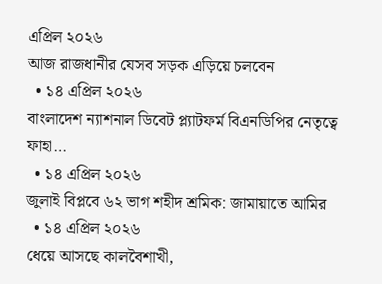এপ্রিল ২০২৬
আজ রাজধানীর যেসব সড়ক এড়িয়ে চলবেন
  • ১৪ এপ্রিল ২০২৬
বাংলাদেশ ন্যাশনাল ডিবেট প্ল্যাটফর্ম বিএনডিপির নেতৃত্বে ফাহা…
  • ১৪ এপ্রিল ২০২৬
জুলাই বিপ্লবে ৬২ ভাগ শহীদ শ্রমিক: জামায়াতে আমির
  • ১৪ এপ্রিল ২০২৬
ধেয়ে আসছে কালবৈশাখী,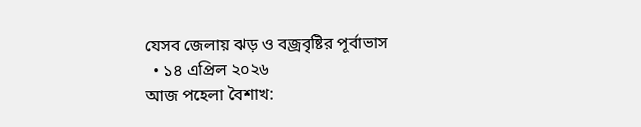যেসব জেলায় ঝড় ও বজ্রবৃষ্টির পূর্বাভাস
  • ১৪ এপ্রিল ২০২৬
আজ পহেলা বৈশাখ: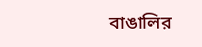বাঙালির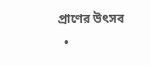প্রাণের উৎসব
  •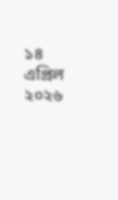১৪ এপ্রিল ২০২৬